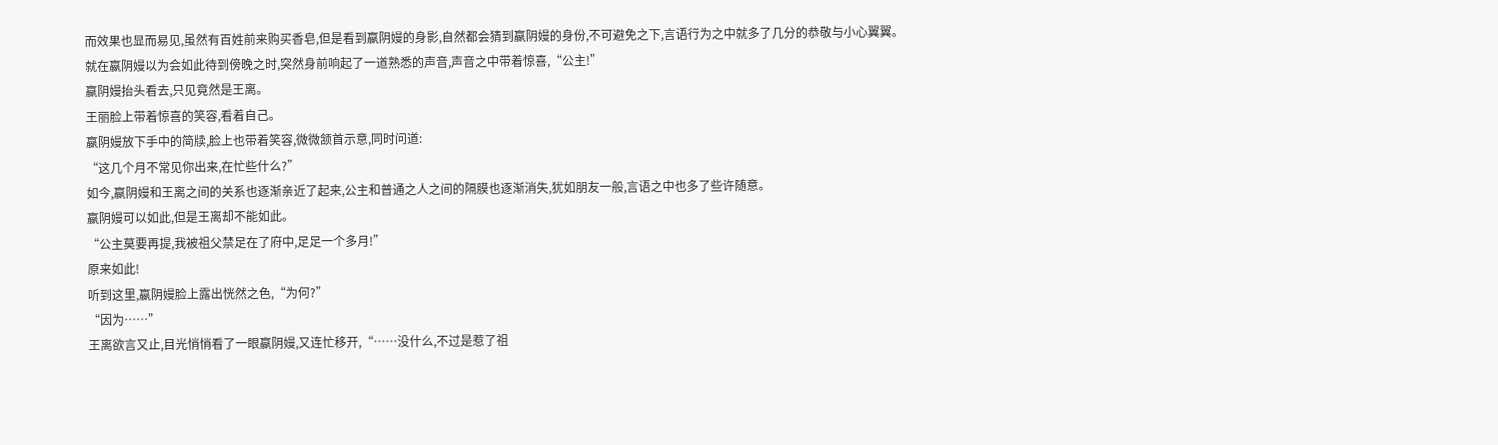而效果也显而易见,虽然有百姓前来购买香皂,但是看到嬴阴嫚的身影,自然都会猜到嬴阴嫚的身份,不可避免之下,言语行为之中就多了几分的恭敬与小心翼翼。
就在嬴阴嫚以为会如此待到傍晚之时,突然身前响起了一道熟悉的声音,声音之中带着惊喜,“公主!”
嬴阴嫚抬头看去,只见竟然是王离。
王丽脸上带着惊喜的笑容,看着自己。
嬴阴嫚放下手中的简牍,脸上也带着笑容,微微颔首示意,同时问道:
“这几个月不常见你出来,在忙些什么?”
如今,嬴阴嫚和王离之间的关系也逐渐亲近了起来,公主和普通之人之间的隔膜也逐渐消失,犹如朋友一般,言语之中也多了些许随意。
嬴阴嫚可以如此,但是王离却不能如此。
“公主莫要再提,我被祖父禁足在了府中,足足一个多月!”
原来如此!
听到这里,嬴阴嫚脸上露出恍然之色,“为何?”
“因为……”
王离欲言又止,目光悄悄看了一眼嬴阴嫚,又连忙移开,“……没什么,不过是惹了祖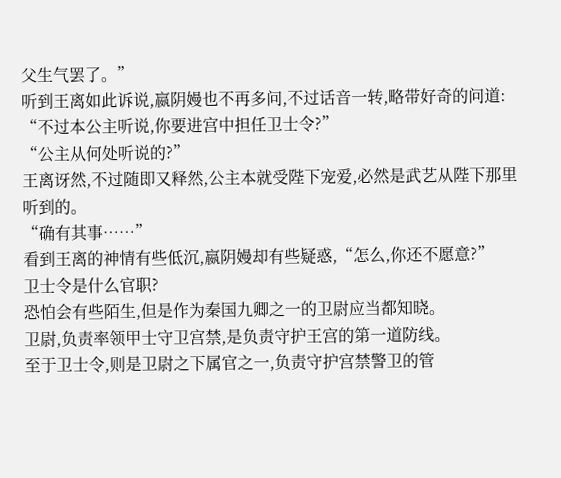父生气罢了。”
听到王离如此诉说,嬴阴嫚也不再多问,不过话音一转,略带好奇的问道:
“不过本公主听说,你要进宫中担任卫士令?”
“公主从何处听说的?”
王离讶然,不过随即又释然,公主本就受陛下宠爱,必然是武艺从陛下那里听到的。
“确有其事……”
看到王离的神情有些低沉,嬴阴嫚却有些疑惑,“怎么,你还不愿意?”
卫士令是什么官职?
恐怕会有些陌生,但是作为秦国九卿之一的卫尉应当都知晓。
卫尉,负责率领甲士守卫宫禁,是负责守护王宫的第一道防线。
至于卫士令,则是卫尉之下属官之一,负责守护宫禁警卫的管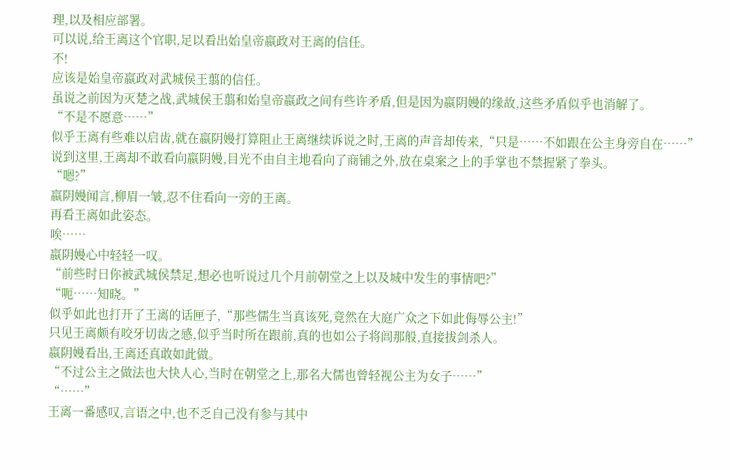理,以及相应部署。
可以说,给王离这个官职,足以看出始皇帝嬴政对王离的信任。
不!
应该是始皇帝嬴政对武城侯王翦的信任。
虽说之前因为灭楚之战,武城侯王翦和始皇帝嬴政之间有些许矛盾,但是因为嬴阴嫚的缘故,这些矛盾似乎也消解了。
“不是不愿意……”
似乎王离有些难以启齿,就在嬴阴嫚打算阻止王离继续诉说之时,王离的声音却传来,“只是……不如跟在公主身旁自在……”
说到这里,王离却不敢看向嬴阴嫚,目光不由自主地看向了商铺之外,放在桌案之上的手掌也不禁握紧了拳头。
“嗯?”
嬴阴嫚闻言,柳眉一皱,忍不住看向一旁的王离。
再看王离如此姿态。
唉……
嬴阴嫚心中轻轻一叹。
“前些时日你被武城侯禁足,想必也听说过几个月前朝堂之上以及城中发生的事情吧?”
“呃……知晓。”
似乎如此也打开了王离的话匣子,“那些儒生当真该死,竟然在大庭广众之下如此侮辱公主!”
只见王离颇有咬牙切齿之感,似乎当时所在跟前,真的也如公子将闾那般,直接拔剑杀人。
嬴阴嫚看出,王离还真敢如此做。
“不过公主之做法也大快人心,当时在朝堂之上,那名大儒也曾轻视公主为女子……”
“……”
王离一番感叹,言语之中,也不乏自己没有参与其中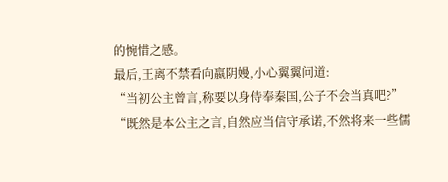的惋惜之感。
最后,王离不禁看向嬴阴嫚,小心翼翼问道:
“当初公主曾言,称要以身侍奉秦国,公子不会当真吧?”
“既然是本公主之言,自然应当信守承诺,不然将来一些儒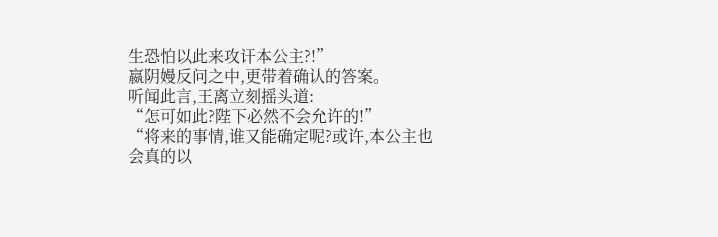生恐怕以此来攻讦本公主?!”
嬴阴嫚反问之中,更带着确认的答案。
听闻此言,王离立刻摇头道:
“怎可如此?陛下必然不会允许的!”
“将来的事情,谁又能确定呢?或许,本公主也会真的以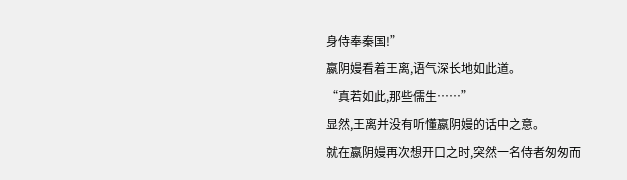身侍奉秦国!”
嬴阴嫚看着王离,语气深长地如此道。
“真若如此,那些儒生……”
显然,王离并没有听懂嬴阴嫚的话中之意。
就在嬴阴嫚再次想开口之时,突然一名侍者匆匆而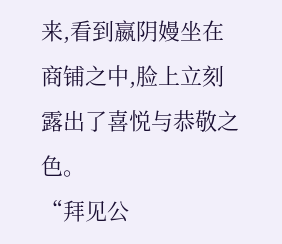来,看到嬴阴嫚坐在商铺之中,脸上立刻露出了喜悦与恭敬之色。
“拜见公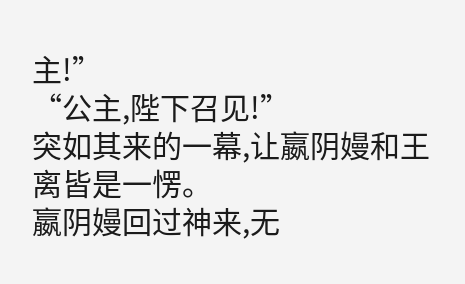主!”
“公主,陛下召见!”
突如其来的一幕,让嬴阴嫚和王离皆是一愣。
嬴阴嫚回过神来,无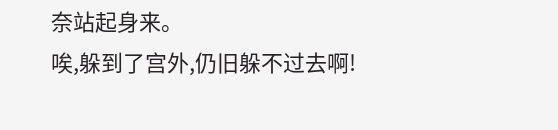奈站起身来。
唉,躲到了宫外,仍旧躲不过去啊!